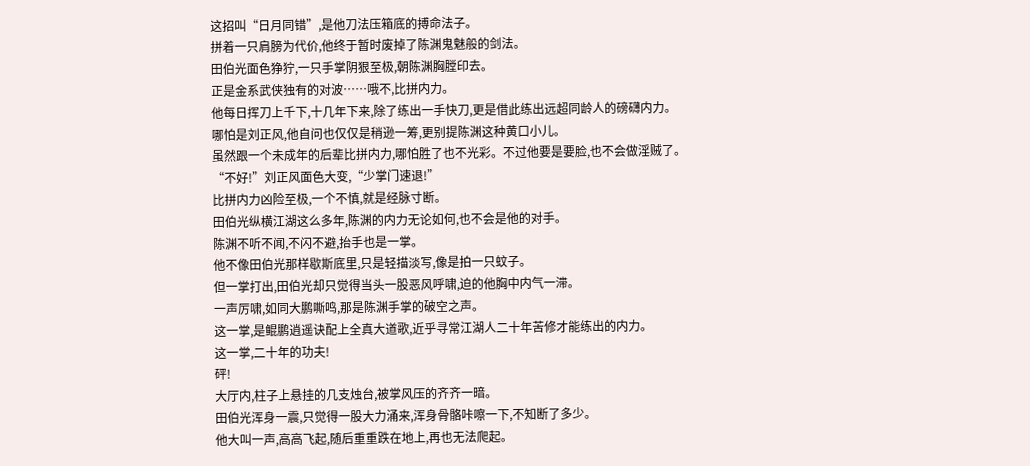这招叫“日月同错”,是他刀法压箱底的搏命法子。
拼着一只肩膀为代价,他终于暂时废掉了陈渊鬼魅般的剑法。
田伯光面色狰狞,一只手掌阴狠至极,朝陈渊胸膛印去。
正是金系武侠独有的对波……哦不,比拼内力。
他每日挥刀上千下,十几年下来,除了练出一手快刀,更是借此练出远超同龄人的磅礴内力。
哪怕是刘正风,他自问也仅仅是稍逊一筹,更别提陈渊这种黄口小儿。
虽然跟一个未成年的后辈比拼内力,哪怕胜了也不光彩。不过他要是要脸,也不会做淫贼了。
“不好!”刘正风面色大变,“少掌门速退!”
比拼内力凶险至极,一个不慎,就是经脉寸断。
田伯光纵横江湖这么多年,陈渊的内力无论如何,也不会是他的对手。
陈渊不听不闻,不闪不避,抬手也是一掌。
他不像田伯光那样歇斯底里,只是轻描淡写,像是拍一只蚊子。
但一掌打出,田伯光却只觉得当头一股恶风呼啸,迫的他胸中内气一滞。
一声厉啸,如同大鹏嘶鸣,那是陈渊手掌的破空之声。
这一掌,是鲲鹏逍遥诀配上全真大道歌,近乎寻常江湖人二十年苦修才能练出的内力。
这一掌,二十年的功夫!
砰!
大厅内,柱子上悬挂的几支烛台,被掌风压的齐齐一暗。
田伯光浑身一震,只觉得一股大力涌来,浑身骨骼咔嚓一下,不知断了多少。
他大叫一声,高高飞起,随后重重跌在地上,再也无法爬起。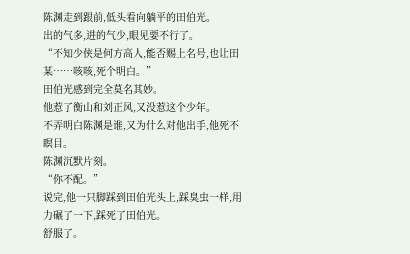陈渊走到跟前,低头看向躺平的田伯光。
出的气多,进的气少,眼见要不行了。
“不知少侠是何方高人,能否赐上名号,也让田某……咳咳,死个明白。”
田伯光感到完全莫名其妙。
他惹了衡山和刘正风,又没惹这个少年。
不弄明白陈渊是谁,又为什么对他出手,他死不瞑目。
陈渊沉默片刻。
“你不配。”
说完,他一只脚踩到田伯光头上,踩臭虫一样,用力碾了一下,踩死了田伯光。
舒服了。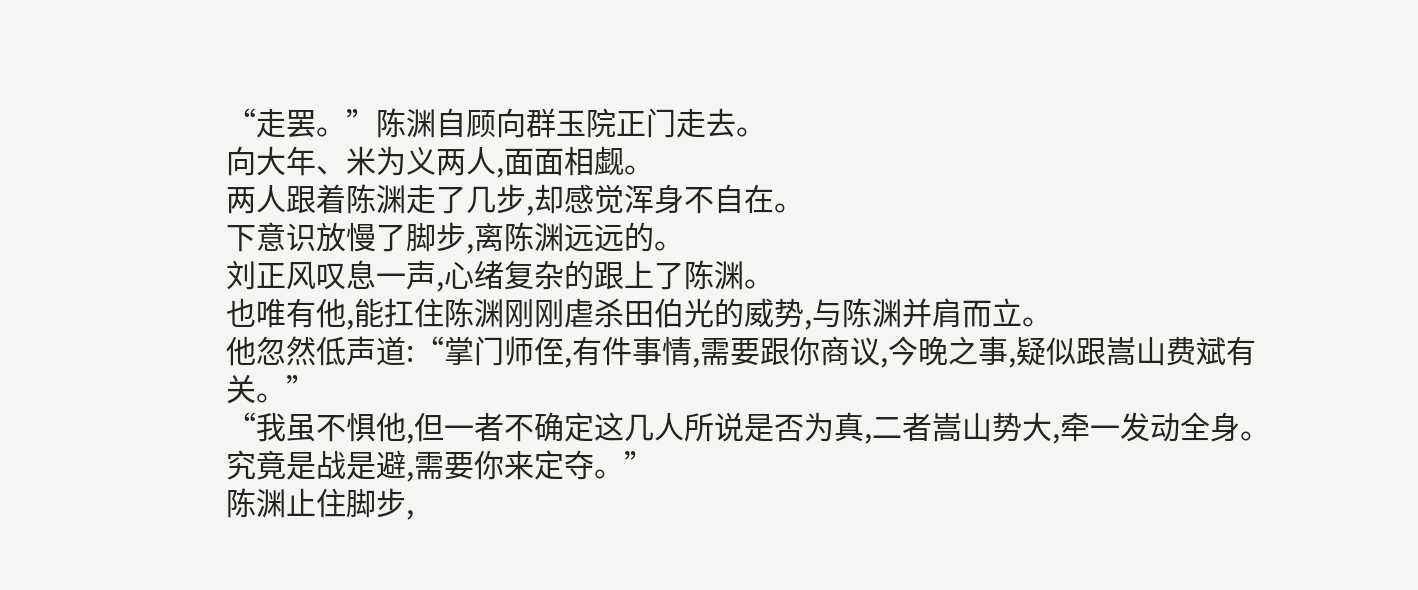“走罢。”陈渊自顾向群玉院正门走去。
向大年、米为义两人,面面相觑。
两人跟着陈渊走了几步,却感觉浑身不自在。
下意识放慢了脚步,离陈渊远远的。
刘正风叹息一声,心绪复杂的跟上了陈渊。
也唯有他,能扛住陈渊刚刚虐杀田伯光的威势,与陈渊并肩而立。
他忽然低声道:“掌门师侄,有件事情,需要跟你商议,今晚之事,疑似跟嵩山费斌有关。”
“我虽不惧他,但一者不确定这几人所说是否为真,二者嵩山势大,牵一发动全身。究竟是战是避,需要你来定夺。”
陈渊止住脚步,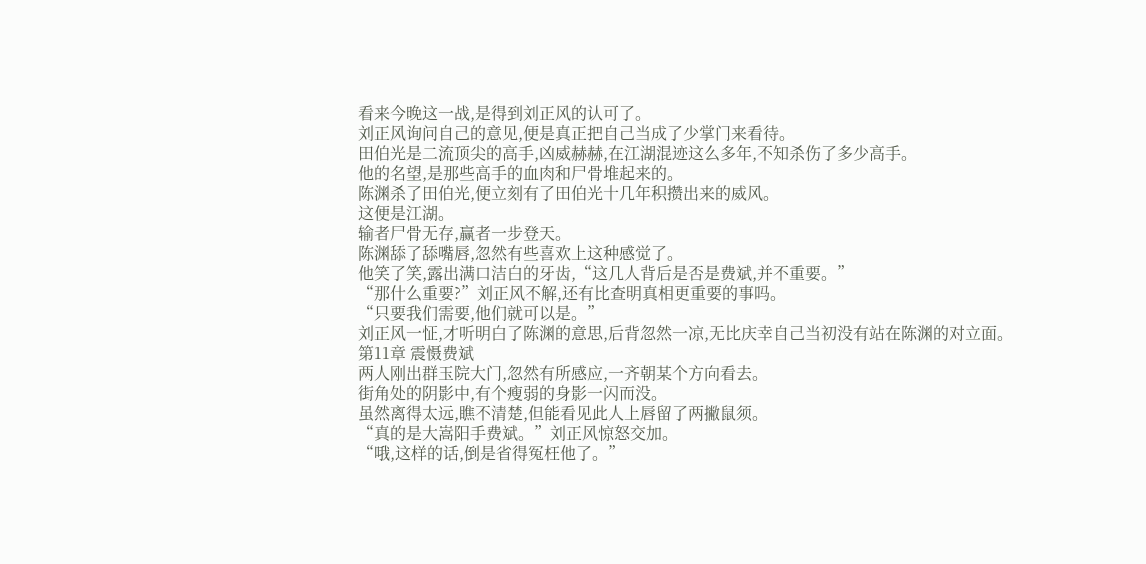看来今晚这一战,是得到刘正风的认可了。
刘正风询问自己的意见,便是真正把自己当成了少掌门来看待。
田伯光是二流顶尖的高手,凶威赫赫,在江湖混迹这么多年,不知杀伤了多少高手。
他的名望,是那些高手的血肉和尸骨堆起来的。
陈渊杀了田伯光,便立刻有了田伯光十几年积攒出来的威风。
这便是江湖。
输者尸骨无存,赢者一步登天。
陈渊舔了舔嘴唇,忽然有些喜欢上这种感觉了。
他笑了笑,露出满口洁白的牙齿,“这几人背后是否是费斌,并不重要。”
“那什么重要?”刘正风不解,还有比查明真相更重要的事吗。
“只要我们需要,他们就可以是。”
刘正风一怔,才听明白了陈渊的意思,后背忽然一凉,无比庆幸自己当初没有站在陈渊的对立面。
第11章 震慑费斌
两人刚出群玉院大门,忽然有所感应,一齐朝某个方向看去。
街角处的阴影中,有个瘦弱的身影一闪而没。
虽然离得太远,瞧不清楚,但能看见此人上唇留了两撇鼠须。
“真的是大嵩阳手费斌。”刘正风惊怒交加。
“哦,这样的话,倒是省得冤枉他了。”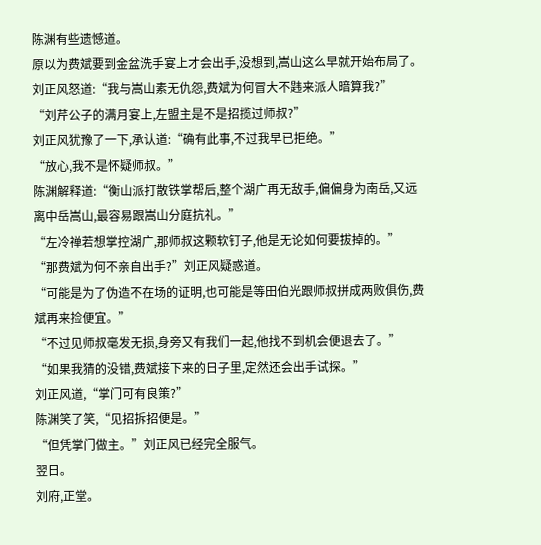陈渊有些遗憾道。
原以为费斌要到金盆洗手宴上才会出手,没想到,嵩山这么早就开始布局了。
刘正风怒道:“我与嵩山素无仇怨,费斌为何冒大不韪来派人暗算我?”
“刘芹公子的满月宴上,左盟主是不是招揽过师叔?”
刘正风犹豫了一下,承认道:“确有此事,不过我早已拒绝。”
“放心,我不是怀疑师叔。”
陈渊解释道:“衡山派打散铁掌帮后,整个湖广再无敌手,偏偏身为南岳,又远离中岳嵩山,最容易跟嵩山分庭抗礼。”
“左冷禅若想掌控湖广,那师叔这颗软钉子,他是无论如何要拔掉的。”
“那费斌为何不亲自出手?”刘正风疑惑道。
“可能是为了伪造不在场的证明,也可能是等田伯光跟师叔拼成两败俱伤,费斌再来捡便宜。”
“不过见师叔毫发无损,身旁又有我们一起,他找不到机会便退去了。”
“如果我猜的没错,费斌接下来的日子里,定然还会出手试探。”
刘正风道,“掌门可有良策?”
陈渊笑了笑,“见招拆招便是。”
“但凭掌门做主。”刘正风已经完全服气。
翌日。
刘府,正堂。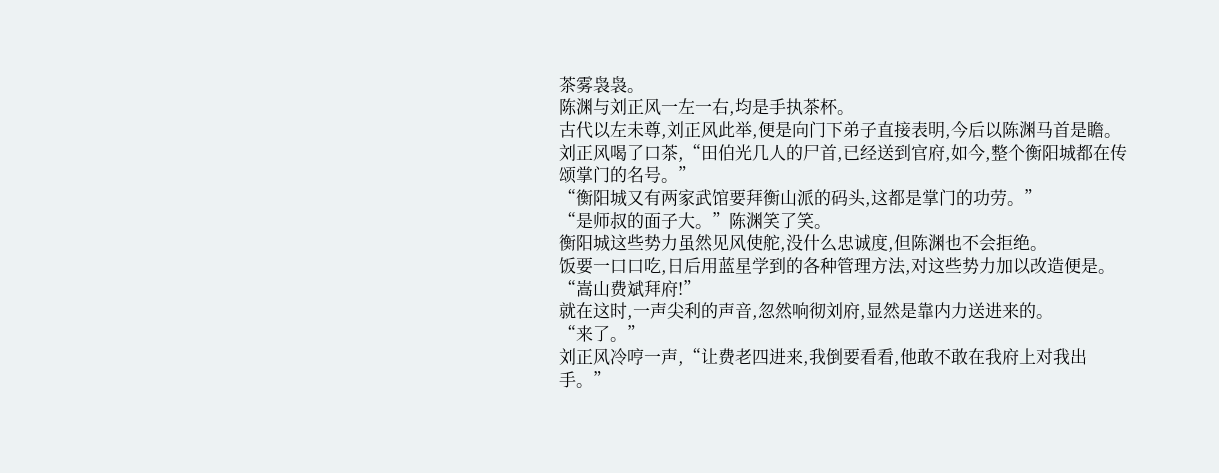茶雾袅袅。
陈渊与刘正风一左一右,均是手执茶杯。
古代以左未尊,刘正风此举,便是向门下弟子直接表明,今后以陈渊马首是瞻。
刘正风喝了口茶,“田伯光几人的尸首,已经送到官府,如今,整个衡阳城都在传颂掌门的名号。”
“衡阳城又有两家武馆要拜衡山派的码头,这都是掌门的功劳。”
“是师叔的面子大。”陈渊笑了笑。
衡阳城这些势力虽然见风使舵,没什么忠诚度,但陈渊也不会拒绝。
饭要一口口吃,日后用蓝星学到的各种管理方法,对这些势力加以改造便是。
“嵩山费斌拜府!”
就在这时,一声尖利的声音,忽然响彻刘府,显然是靠内力送进来的。
“来了。”
刘正风冷哼一声,“让费老四进来,我倒要看看,他敢不敢在我府上对我出手。”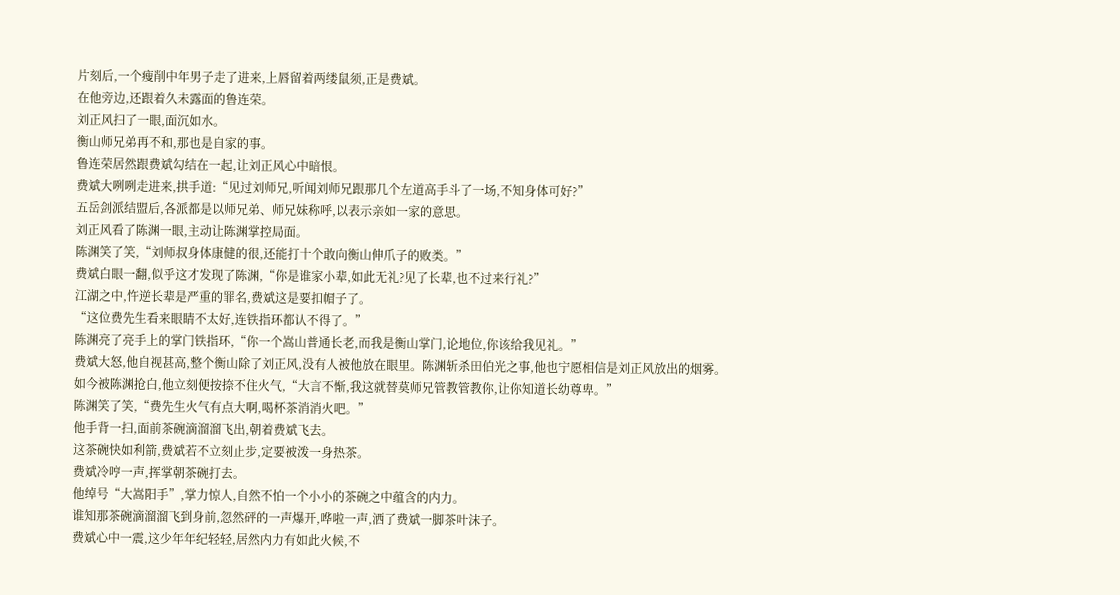片刻后,一个瘦削中年男子走了进来,上唇留着两缕鼠须,正是费斌。
在他旁边,还跟着久未露面的鲁连荣。
刘正风扫了一眼,面沉如水。
衡山师兄弟再不和,那也是自家的事。
鲁连荣居然跟费斌勾结在一起,让刘正风心中暗恨。
费斌大咧咧走进来,拱手道:“见过刘师兄,听闻刘师兄跟那几个左道高手斗了一场,不知身体可好?”
五岳剑派结盟后,各派都是以师兄弟、师兄妹称呼,以表示亲如一家的意思。
刘正风看了陈渊一眼,主动让陈渊掌控局面。
陈渊笑了笑,“刘师叔身体康健的很,还能打十个敢向衡山伸爪子的败类。”
费斌白眼一翻,似乎这才发现了陈渊,“你是谁家小辈,如此无礼?见了长辈,也不过来行礼?”
江湖之中,忤逆长辈是严重的罪名,费斌这是要扣帽子了。
“这位费先生看来眼睛不太好,连铁指环都认不得了。”
陈渊亮了亮手上的掌门铁指环,“你一个嵩山普通长老,而我是衡山掌门,论地位,你该给我见礼。”
费斌大怒,他自视甚高,整个衡山除了刘正风,没有人被他放在眼里。陈渊斩杀田伯光之事,他也宁愿相信是刘正风放出的烟雾。
如今被陈渊抢白,他立刻便按捺不住火气,“大言不惭,我这就替莫师兄管教管教你,让你知道长幼尊卑。”
陈渊笑了笑,“费先生火气有点大啊,喝杯茶消消火吧。”
他手背一扫,面前茶碗滴溜溜飞出,朝着费斌飞去。
这茶碗快如利箭,费斌若不立刻止步,定要被泼一身热茶。
费斌冷哼一声,挥掌朝茶碗打去。
他绰号“大嵩阳手”,掌力惊人,自然不怕一个小小的茶碗之中蕴含的内力。
谁知那茶碗滴溜溜飞到身前,忽然砰的一声爆开,哗啦一声,洒了费斌一脚茶叶沫子。
费斌心中一震,这少年年纪轻轻,居然内力有如此火候,不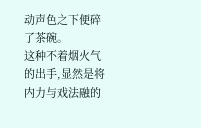动声色之下便碎了茶碗。
这种不着烟火气的出手,显然是将内力与戏法融的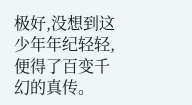极好,没想到这少年年纪轻轻,便得了百变千幻的真传。